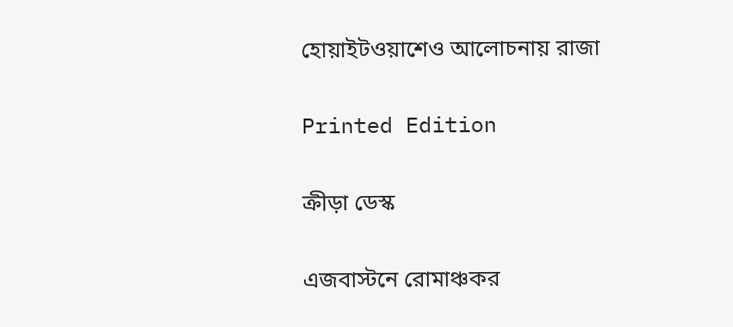হোয়াইটওয়াশেও আলোচনায় রাজা

Printed Edition

ক্রীড়া ডেস্ক

এজবাস্টনে রোমাঞ্চকর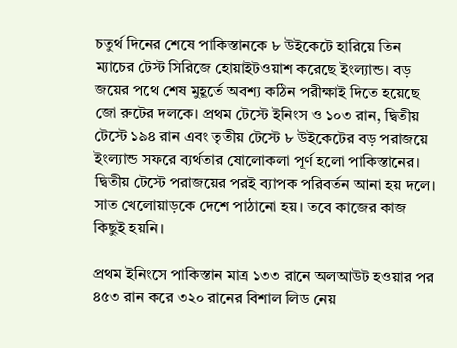চতুর্থ দিনের শেষে পাকিস্তানকে ৮ উইকেটে হারিয়ে তিন ম্যাচের টেস্ট সিরিজে হোয়াইটওয়াশ করেছে ইংল্যান্ড। বড় জয়ের পথে শেষ মুহূর্তে অবশ্য কঠিন পরীক্ষাই দিতে হয়েছে জো রুটের দলকে। প্রথম টেস্টে ইনিংস ও ১০৩ রান, দ্বিতীয় টেস্টে ১৯৪ রান এবং তৃতীয় টেস্টে ৮ উইকেটের বড় পরাজয়ে ইংল্যান্ড সফরে ব্যর্থতার ষোলোকলা পূর্ণ হলো পাকিস্তানের। দ্বিতীয় টেস্টে পরাজয়ের পরই ব্যাপক পরিবর্তন আনা হয় দলে। সাত খেলোয়াড়কে দেশে পাঠানো হয়। তবে কাজের কাজ কিছুই হয়নি।

প্রথম ইনিংসে পাকিস্তান মাত্র ১৩৩ রানে অলআউট হওয়ার পর ৪৫৩ রান করে ৩২০ রানের বিশাল লিড নেয়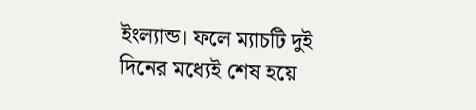ইংল্যান্ড। ফলে ম্যাচটি দুই দিনের মধ্যেই শেষ হয়ে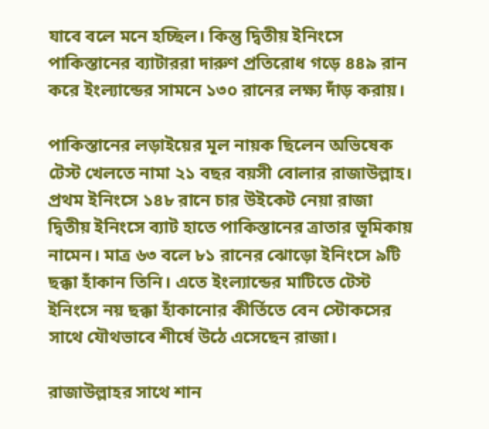যাবে বলে মনে হচ্ছিল। কিন্তু দ্বিতীয় ইনিংসে পাকিস্তানের ব্যাটাররা দারুণ প্রতিরোধ গড়ে ৪৪৯ রান করে ইংল্যান্ডের সামনে ১৩০ রানের লক্ষ্য দাঁড় করায়।

পাকিস্তানের লড়াইয়ের মূল নায়ক ছিলেন অভিষেক টেস্ট খেলতে নামা ২১ বছর বয়সী বোলার রাজাউল্লাহ। প্রথম ইনিংসে ১৪৮ রানে চার উইকেট নেয়া রাজা দ্বিতীয় ইনিংসে ব্যাট হাতে পাকিস্তানের ত্রাতার ভূমিকায় নামেন। মাত্র ৬৩ বলে ৮১ রানের ঝোড়ো ইনিংসে ৯টি ছক্কা হাঁকান তিনি। এতে ইংল্যান্ডের মাটিতে টেস্ট ইনিংসে নয় ছক্কা হাঁকানোর কীর্তিতে বেন স্টোকসের সাথে যৌথভাবে শীর্ষে উঠে এসেছেন রাজা।

রাজাউল্লাহর সাথে শান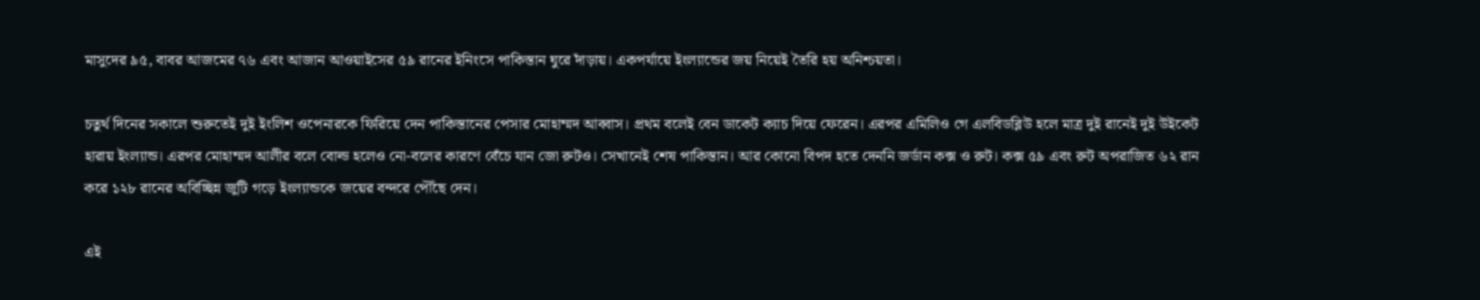মাসুদের ৯৫, বাবর আজমের ৭৬ এবং আজান আওয়াইসের ৫৯ রানের ইনিংসে পাকিস্তান ঘুরে দাঁড়ায়। একপর্যায়ে ইংল্যান্ডের জয় নিয়েই তৈরি হয় অনিশ্চয়তা।

চতুর্থ দিনের সকালে শুরুতেই দুই ইংলিশ ওপেনারকে ফিরিয়ে দেন পাকিস্তানের পেসার মোহাম্মদ আব্বাস। প্রথম বলেই বেন ডাকেট ক্যাচ দিয়ে ফেরেন। এরপর এমিলিও গে এলবিডব্লিউ হলে মাত্র দুই রানেই দুই উইকেট হারায় ইংল্যান্ড। এরপর মোহাম্মদ আলীর বলে বোল্ড হলেও নো-বলের কারণে বেঁচে যান জো রুটও। সেখানেই শেষ পাকিস্তান। আর কোনো বিপদ হতে দেননি জর্ডান কক্স ও রুট। কক্স ৫৯ এবং রুট অপরাজিত ৬২ রান করে ১২৮ রানের অবিচ্ছিন্ন জুটি গড়ে ইংল্যান্ডকে জয়ের বন্দরে পৌঁছে দেন।

এই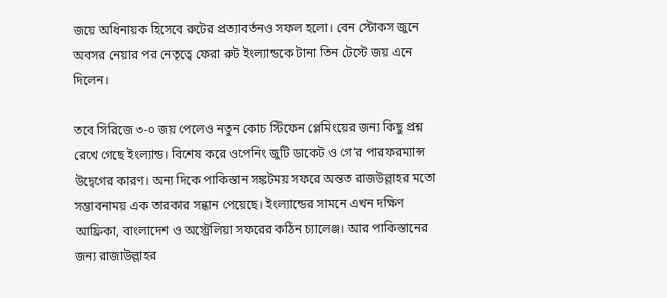জয়ে অধিনায়ক হিসেবে রুটের প্রত্যাবর্তনও সফল হলো। বেন স্টোকস জুনে অবসর নেয়ার পর নেতৃত্বে ফেরা রুট ইংল্যান্ডকে টানা তিন টেস্টে জয় এনে দিলেন।

তবে সিরিজে ৩-০ জয় পেলেও নতুন কোচ স্টিফেন প্লেমিংয়ের জন্য কিছু প্রশ্ন রেখে গেছে ইংল্যান্ড। বিশেষ করে ওপেনিং জুটি ডাকেট ও গে’র পারফরম্যান্স উদ্বেগের কারণ। অন্য দিকে পাকিস্তান সঙ্কটময় সফরে অন্তত রাজউল্লাহর মতো সম্ভাবনাময় এক তারকার সন্ধান পেয়েছে। ইংল্যান্ডের সামনে এখন দক্ষিণ আফ্রিকা, বাংলাদেশ ও অস্ট্রেলিয়া সফরের কঠিন চ্যালেঞ্জ। আর পাকিস্তানের জন্য রাজাউল্লাহর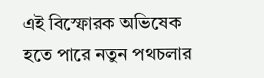এই বিস্ফোরক অভিষেক হতে পারে নতুন পথচলার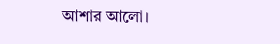আশার আলো।